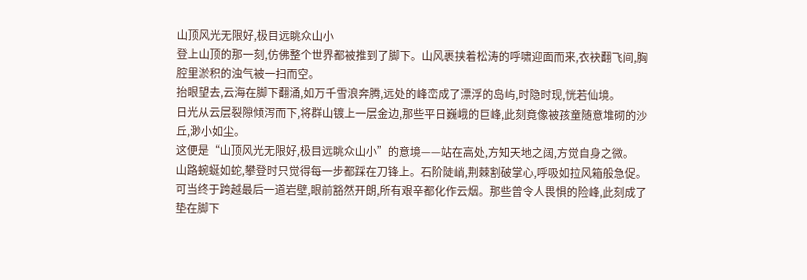山顶风光无限好,极目远眺众山小
登上山顶的那一刻,仿佛整个世界都被推到了脚下。山风裹挟着松涛的呼啸迎面而来,衣袂翻飞间,胸腔里淤积的浊气被一扫而空。
抬眼望去,云海在脚下翻涌,如万千雪浪奔腾,远处的峰峦成了漂浮的岛屿,时隐时现,恍若仙境。
日光从云层裂隙倾泻而下,将群山镀上一层金边,那些平日巍峨的巨峰,此刻竟像被孩童随意堆砌的沙丘,渺小如尘。
这便是“山顶风光无限好,极目远眺众山小”的意境——站在高处,方知天地之阔,方觉自身之微。
山路蜿蜒如蛇,攀登时只觉得每一步都踩在刀锋上。石阶陡峭,荆棘割破掌心,呼吸如拉风箱般急促。
可当终于跨越最后一道岩壁,眼前豁然开朗,所有艰辛都化作云烟。那些曾令人畏惧的险峰,此刻成了垫在脚下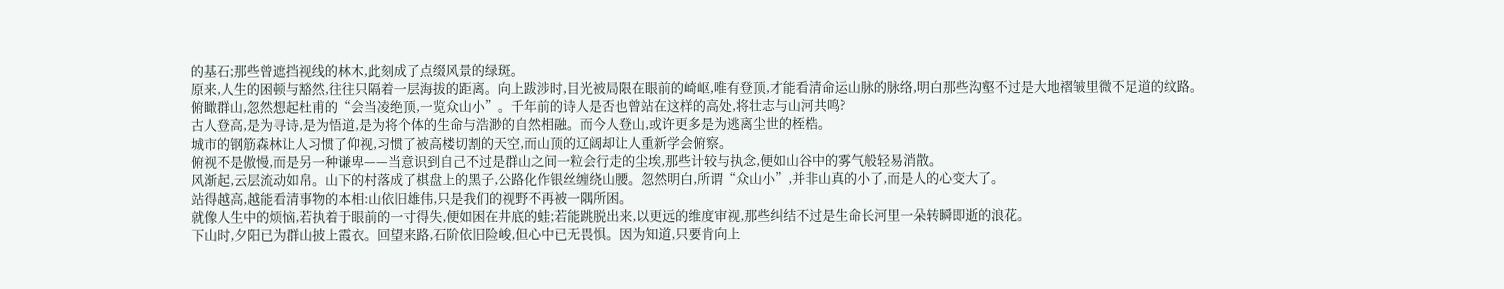的基石;那些曾遮挡视线的林木,此刻成了点缀风景的绿斑。
原来,人生的困顿与豁然,往往只隔着一层海拔的距离。向上跋涉时,目光被局限在眼前的崎岖,唯有登顶,才能看清命运山脉的脉络,明白那些沟壑不过是大地褶皱里微不足道的纹路。
俯瞰群山,忽然想起杜甫的“会当凌绝顶,一览众山小”。千年前的诗人是否也曾站在这样的高处,将壮志与山河共鸣?
古人登高,是为寻诗,是为悟道,是为将个体的生命与浩渺的自然相融。而今人登山,或许更多是为逃离尘世的桎梏。
城市的钢筋森林让人习惯了仰视,习惯了被高楼切割的天空,而山顶的辽阔却让人重新学会俯察。
俯视不是傲慢,而是另一种谦卑——当意识到自己不过是群山之间一粒会行走的尘埃,那些计较与执念,便如山谷中的雾气般轻易消散。
风渐起,云层流动如帛。山下的村落成了棋盘上的黑子,公路化作银丝缠绕山腰。忽然明白,所谓“众山小”,并非山真的小了,而是人的心变大了。
站得越高,越能看清事物的本相:山依旧雄伟,只是我们的视野不再被一隅所困。
就像人生中的烦恼,若执着于眼前的一寸得失,便如困在井底的蛙;若能跳脱出来,以更远的维度审视,那些纠结不过是生命长河里一朵转瞬即逝的浪花。
下山时,夕阳已为群山披上霞衣。回望来路,石阶依旧险峻,但心中已无畏惧。因为知道,只要肯向上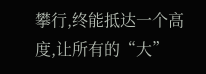攀行,终能抵达一个高度,让所有的“大”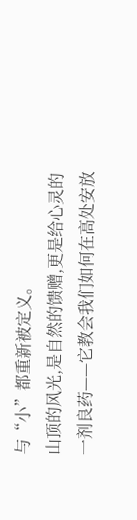与“小”都重新被定义。
山顶的风光,是自然的馈赠,更是给心灵的一剂良药——它教会我们如何在高处安放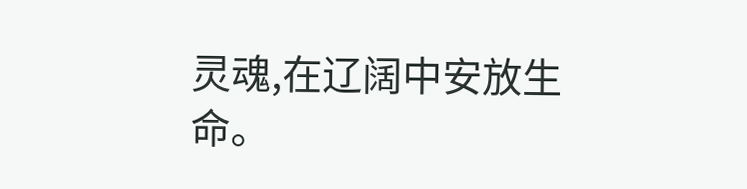灵魂,在辽阔中安放生命。